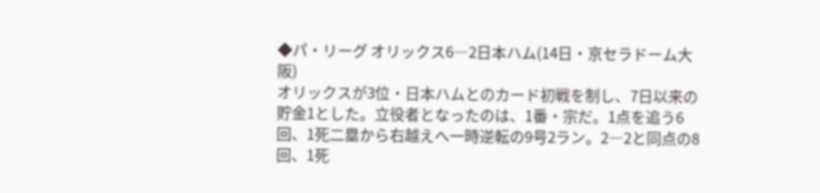◆パ・リーグ オリックス6―2日本ハム(14日・京セラドーム大阪)
オリックスが3位・日本ハムとのカード初戦を制し、7日以来の貯金1とした。立役者となったのは、1番・宗だ。1点を追う6回、1死二塁から右越えへ一時逆転の9号2ラン。2―2と同点の8回、1死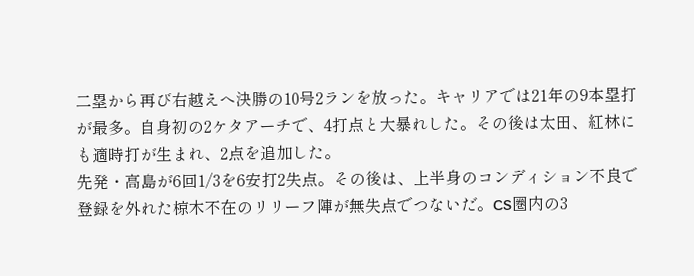二塁から再び右越えへ決勝の10号2ランを放った。キャリアでは21年の9本塁打が最多。自身初の2ケタアーチで、4打点と大暴れした。その後は太田、紅林にも適時打が生まれ、2点を追加した。
先発・高島が6回1/3を6安打2失点。その後は、上半身のコンディション不良で登録を外れた椋木不在のリリーフ陣が無失点でつないだ。CS圏内の3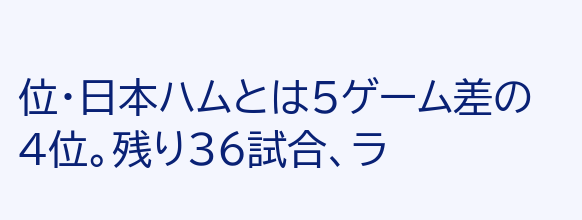位・日本ハムとは5ゲーム差の4位。残り36試合、ラ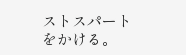ストスパートをかける。